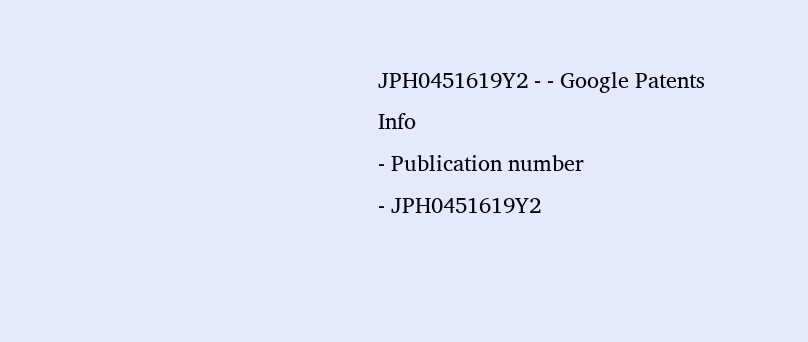JPH0451619Y2 - - Google Patents
Info
- Publication number
- JPH0451619Y2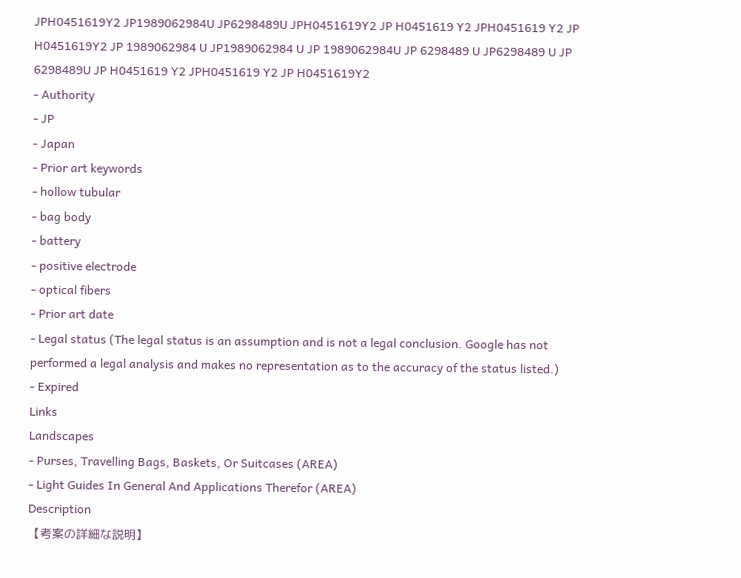JPH0451619Y2 JP1989062984U JP6298489U JPH0451619Y2 JP H0451619 Y2 JPH0451619 Y2 JP H0451619Y2 JP 1989062984 U JP1989062984 U JP 1989062984U JP 6298489 U JP6298489 U JP 6298489U JP H0451619 Y2 JPH0451619 Y2 JP H0451619Y2
- Authority
- JP
- Japan
- Prior art keywords
- hollow tubular
- bag body
- battery
- positive electrode
- optical fibers
- Prior art date
- Legal status (The legal status is an assumption and is not a legal conclusion. Google has not performed a legal analysis and makes no representation as to the accuracy of the status listed.)
- Expired
Links
Landscapes
- Purses, Travelling Bags, Baskets, Or Suitcases (AREA)
- Light Guides In General And Applications Therefor (AREA)
Description
【考案の詳細な説明】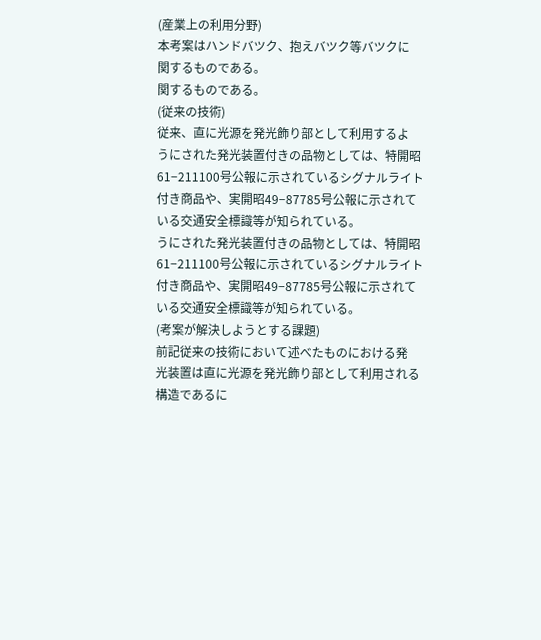(産業上の利用分野)
本考案はハンドバツク、抱えバツク等バツクに
関するものである。
関するものである。
(従来の技術)
従来、直に光源を発光飾り部として利用するよ
うにされた発光装置付きの品物としては、特開昭
61−211100号公報に示されているシグナルライト
付き商品や、実開昭49−87785号公報に示されて
いる交通安全標識等が知られている。
うにされた発光装置付きの品物としては、特開昭
61−211100号公報に示されているシグナルライト
付き商品や、実開昭49−87785号公報に示されて
いる交通安全標識等が知られている。
(考案が解決しようとする課題)
前記従来の技術において述べたものにおける発
光装置は直に光源を発光飾り部として利用される
構造であるに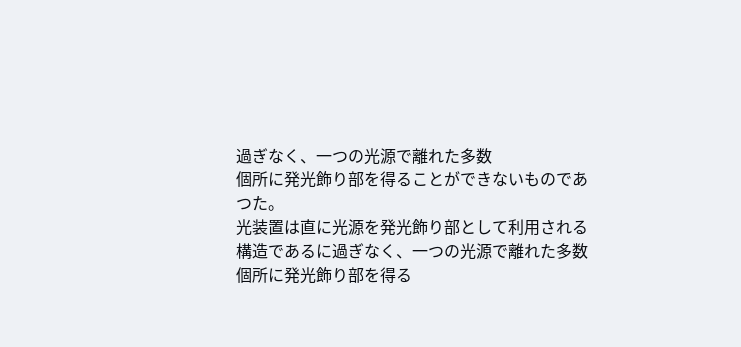過ぎなく、一つの光源で離れた多数
個所に発光飾り部を得ることができないものであ
つた。
光装置は直に光源を発光飾り部として利用される
構造であるに過ぎなく、一つの光源で離れた多数
個所に発光飾り部を得る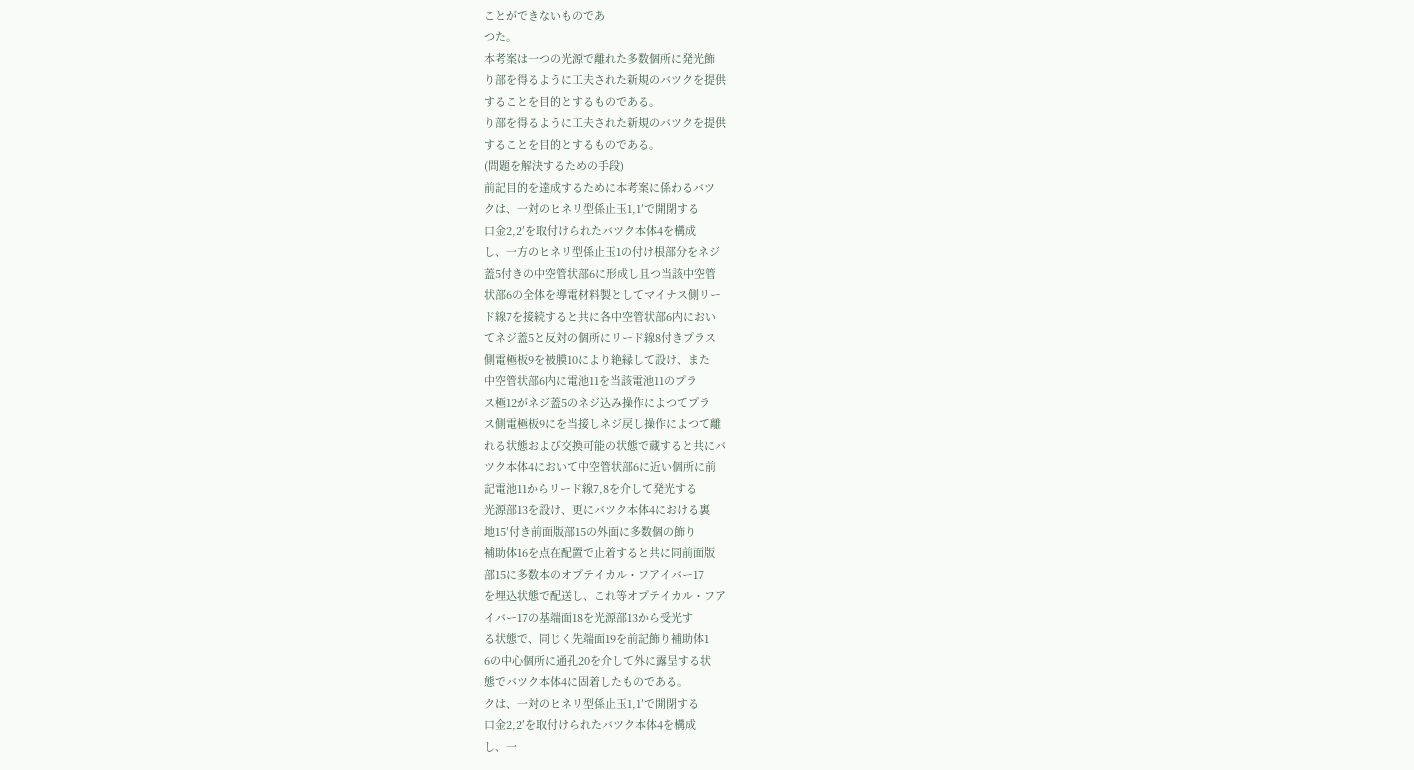ことができないものであ
つた。
本考案は一つの光源で離れた多数個所に発光飾
り部を得るように工夫された新規のバツクを提供
することを目的とするものである。
り部を得るように工夫された新規のバツクを提供
することを目的とするものである。
(問題を解決するための手段)
前記目的を達成するために本考案に係わるバツ
クは、一対のヒネリ型係止玉1,1′で開閉する
口金2,2′を取付けられたバツク本体4を構成
し、一方のヒネリ型係止玉1の付け根部分をネジ
蓋5付きの中空管状部6に形成し且つ当該中空管
状部6の全体を導電材料製としてマイナス側リー
ド線7を接続すると共に各中空管状部6内におい
てネジ蓋5と反対の個所にリード線8付きプラス
側電極板9を被膜10により絶縁して設け、また
中空管状部6内に電池11を当該電池11のプラ
ス極12がネジ蓋5のネジ込み操作によつてプラ
ス側電極板9にを当接しネジ戻し操作によつて離
れる状態および交換可能の状態で蔵すると共にバ
ツク本体4において中空管状部6に近い個所に前
記電池11からリード線7,8を介して発光する
光源部13を設け、更にバツク本体4における裏
地15′付き前面版部15の外面に多数個の飾り
補助体16を点在配置で止着すると共に同前面版
部15に多数本のオプテイカル・フアイバー17
を埋込状態で配送し、これ等オプテイカル・フア
イバー17の基端面18を光源部13から受光す
る状態で、同じく先端面19を前記飾り補助体1
6の中心個所に通孔20を介して外に露呈する状
態でバツク本体4に固着したものである。
クは、一対のヒネリ型係止玉1,1′で開閉する
口金2,2′を取付けられたバツク本体4を構成
し、一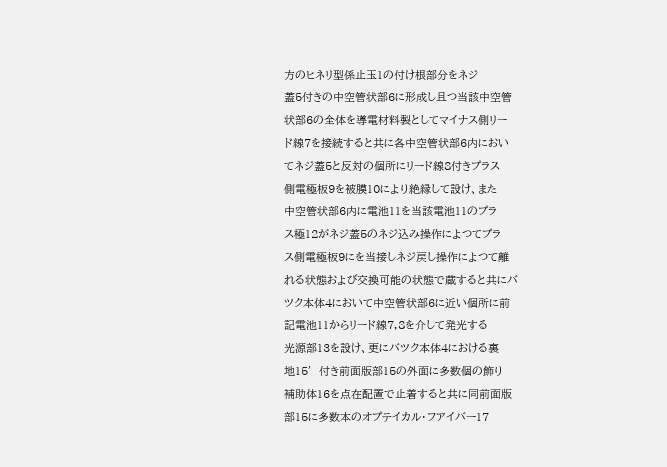方のヒネリ型係止玉1の付け根部分をネジ
蓋5付きの中空管状部6に形成し且つ当該中空管
状部6の全体を導電材料製としてマイナス側リー
ド線7を接続すると共に各中空管状部6内におい
てネジ蓋5と反対の個所にリード線8付きプラス
側電極板9を被膜10により絶縁して設け、また
中空管状部6内に電池11を当該電池11のプラ
ス極12がネジ蓋5のネジ込み操作によつてプラ
ス側電極板9にを当接しネジ戻し操作によつて離
れる状態および交換可能の状態で蔵すると共にバ
ツク本体4において中空管状部6に近い個所に前
記電池11からリード線7,8を介して発光する
光源部13を設け、更にバツク本体4における裏
地15′付き前面版部15の外面に多数個の飾り
補助体16を点在配置で止着すると共に同前面版
部15に多数本のオプテイカル・フアイバー17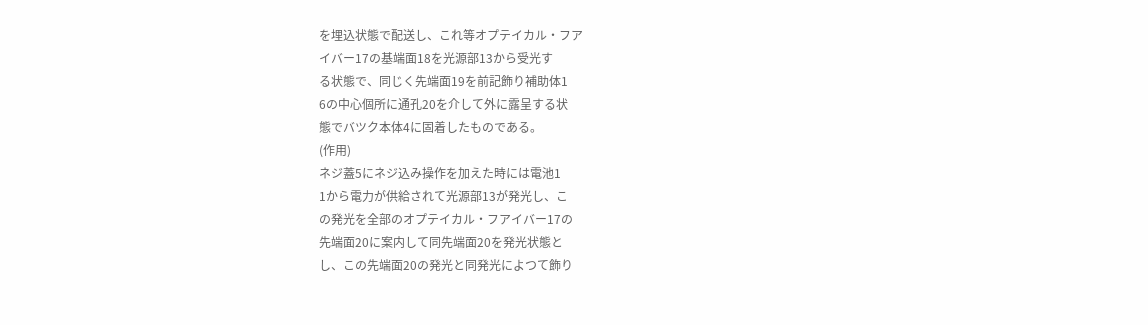を埋込状態で配送し、これ等オプテイカル・フア
イバー17の基端面18を光源部13から受光す
る状態で、同じく先端面19を前記飾り補助体1
6の中心個所に通孔20を介して外に露呈する状
態でバツク本体4に固着したものである。
(作用)
ネジ蓋5にネジ込み操作を加えた時には電池1
1から電力が供給されて光源部13が発光し、こ
の発光を全部のオプテイカル・フアイバー17の
先端面20に案内して同先端面20を発光状態と
し、この先端面20の発光と同発光によつて飾り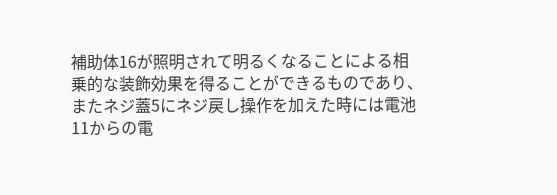補助体16が照明されて明るくなることによる相
乗的な装飾効果を得ることができるものであり、
またネジ蓋5にネジ戻し操作を加えた時には電池
11からの電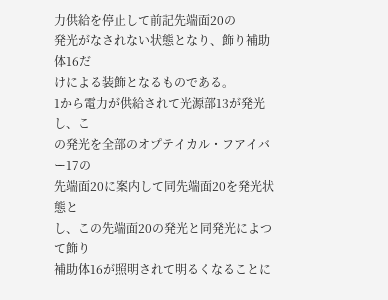力供給を停止して前記先端面20の
発光がなされない状態となり、飾り補助体16だ
けによる装飾となるものである。
1から電力が供給されて光源部13が発光し、こ
の発光を全部のオプテイカル・フアイバー17の
先端面20に案内して同先端面20を発光状態と
し、この先端面20の発光と同発光によつて飾り
補助体16が照明されて明るくなることに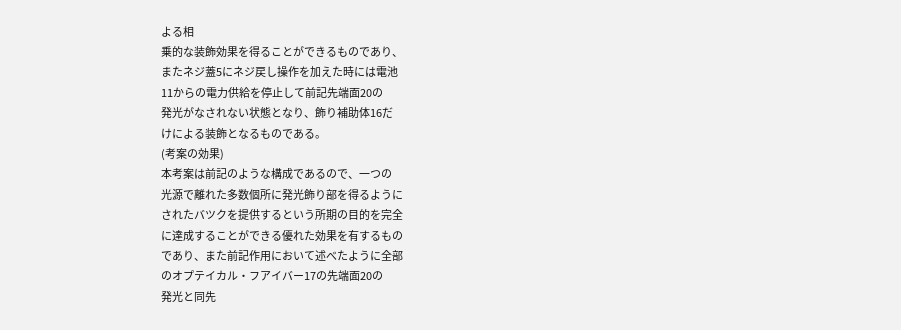よる相
乗的な装飾効果を得ることができるものであり、
またネジ蓋5にネジ戻し操作を加えた時には電池
11からの電力供給を停止して前記先端面20の
発光がなされない状態となり、飾り補助体16だ
けによる装飾となるものである。
(考案の効果)
本考案は前記のような構成であるので、一つの
光源で離れた多数個所に発光飾り部を得るように
されたバツクを提供するという所期の目的を完全
に達成することができる優れた効果を有するもの
であり、また前記作用において述べたように全部
のオプテイカル・フアイバー17の先端面20の
発光と同先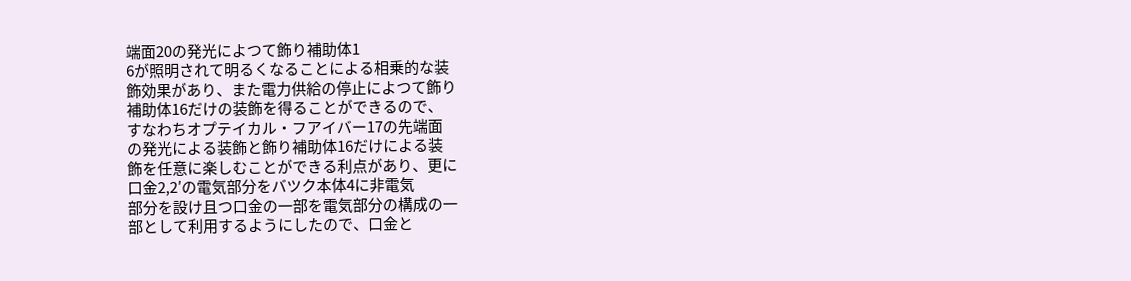端面20の発光によつて飾り補助体1
6が照明されて明るくなることによる相乗的な装
飾効果があり、また電力供給の停止によつて飾り
補助体16だけの装飾を得ることができるので、
すなわちオプテイカル・フアイバー17の先端面
の発光による装飾と飾り補助体16だけによる装
飾を任意に楽しむことができる利点があり、更に
口金2,2′の電気部分をバツク本体4に非電気
部分を設け且つ口金の一部を電気部分の構成の一
部として利用するようにしたので、口金と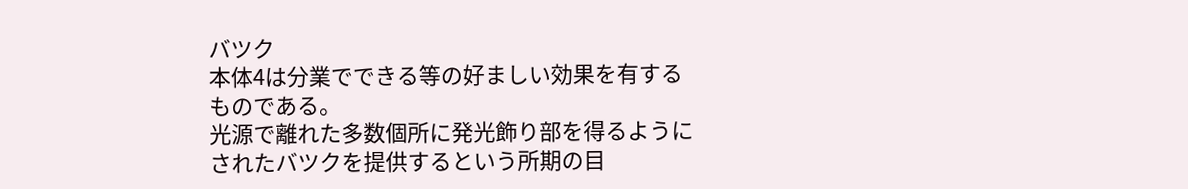バツク
本体4は分業でできる等の好ましい効果を有する
ものである。
光源で離れた多数個所に発光飾り部を得るように
されたバツクを提供するという所期の目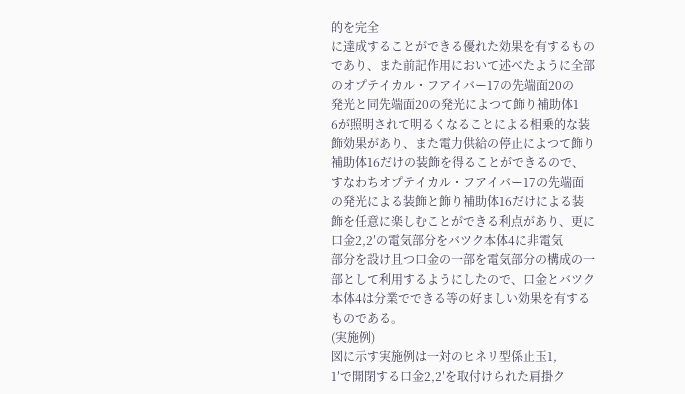的を完全
に達成することができる優れた効果を有するもの
であり、また前記作用において述べたように全部
のオプテイカル・フアイバー17の先端面20の
発光と同先端面20の発光によつて飾り補助体1
6が照明されて明るくなることによる相乗的な装
飾効果があり、また電力供給の停止によつて飾り
補助体16だけの装飾を得ることができるので、
すなわちオプテイカル・フアイバー17の先端面
の発光による装飾と飾り補助体16だけによる装
飾を任意に楽しむことができる利点があり、更に
口金2,2′の電気部分をバツク本体4に非電気
部分を設け且つ口金の一部を電気部分の構成の一
部として利用するようにしたので、口金とバツク
本体4は分業でできる等の好ましい効果を有する
ものである。
(実施例)
図に示す実施例は一対のヒネリ型係止玉1,
1′で開閉する口金2,2′を取付けられた肩掛ク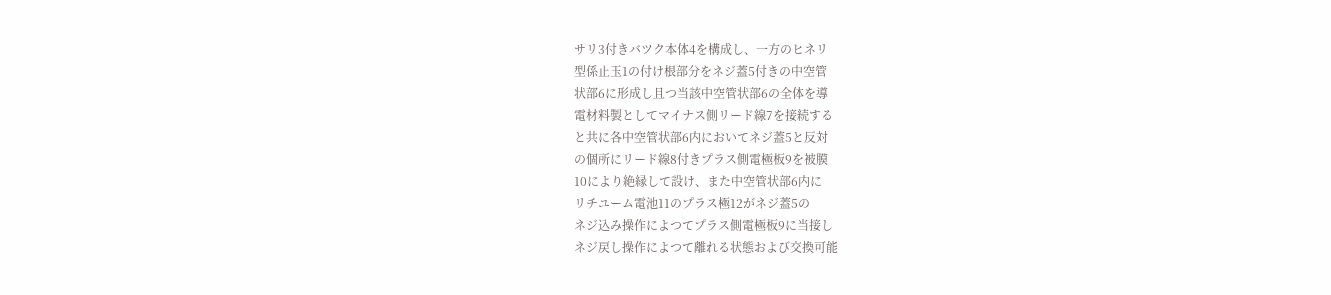サリ3付きバツク本体4を構成し、一方のヒネリ
型係止玉1の付け根部分をネジ蓋5付きの中空管
状部6に形成し且つ当該中空管状部6の全体を導
電材料製としてマイナス側リード線7を接続する
と共に各中空管状部6内においてネジ蓋5と反対
の個所にリード線8付きプラス側電極板9を被膜
10により絶縁して設け、また中空管状部6内に
リチユーム電池11のプラス極12がネジ蓋5の
ネジ込み操作によつてプラス側電極板9に当接し
ネジ戻し操作によつて離れる状態および交換可能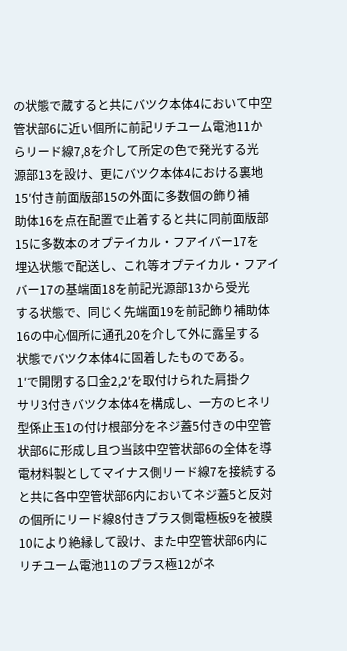の状態で蔵すると共にバツク本体4において中空
管状部6に近い個所に前記リチユーム電池11か
らリード線7,8を介して所定の色で発光する光
源部13を設け、更にバツク本体4における裏地
15′付き前面版部15の外面に多数個の飾り補
助体16を点在配置で止着すると共に同前面版部
15に多数本のオプテイカル・フアイバー17を
埋込状態で配送し、これ等オプテイカル・フアイ
バー17の基端面18を前記光源部13から受光
する状態で、同じく先端面19を前記飾り補助体
16の中心個所に通孔20を介して外に露呈する
状態でバツク本体4に固着したものである。
1′で開閉する口金2,2′を取付けられた肩掛ク
サリ3付きバツク本体4を構成し、一方のヒネリ
型係止玉1の付け根部分をネジ蓋5付きの中空管
状部6に形成し且つ当該中空管状部6の全体を導
電材料製としてマイナス側リード線7を接続する
と共に各中空管状部6内においてネジ蓋5と反対
の個所にリード線8付きプラス側電極板9を被膜
10により絶縁して設け、また中空管状部6内に
リチユーム電池11のプラス極12がネ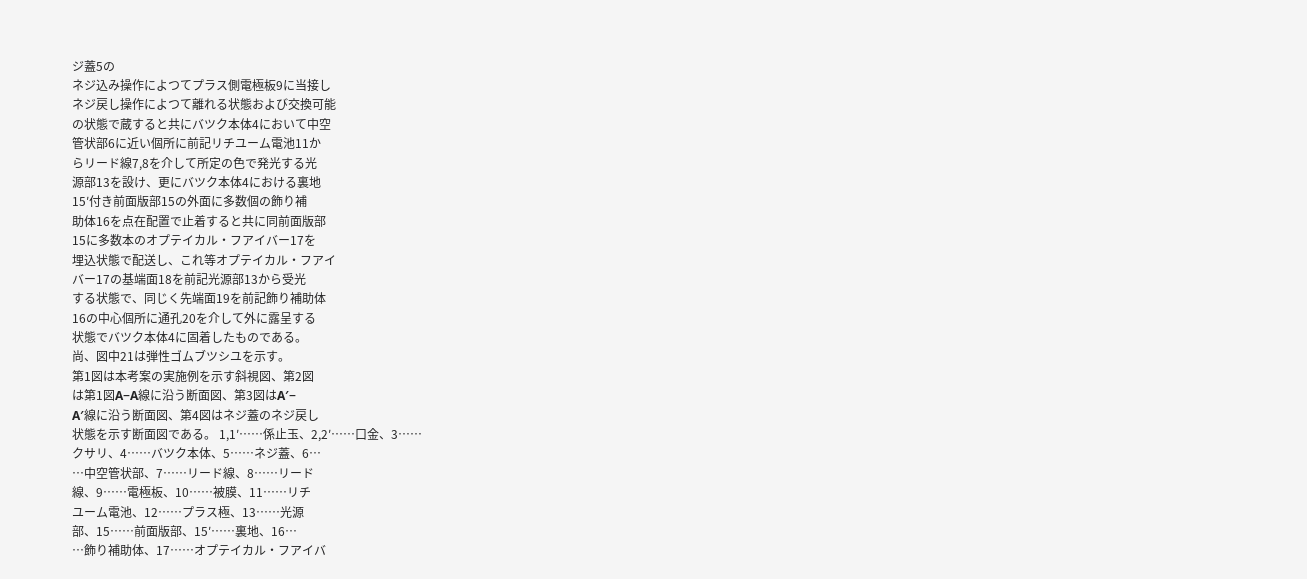ジ蓋5の
ネジ込み操作によつてプラス側電極板9に当接し
ネジ戻し操作によつて離れる状態および交換可能
の状態で蔵すると共にバツク本体4において中空
管状部6に近い個所に前記リチユーム電池11か
らリード線7,8を介して所定の色で発光する光
源部13を設け、更にバツク本体4における裏地
15′付き前面版部15の外面に多数個の飾り補
助体16を点在配置で止着すると共に同前面版部
15に多数本のオプテイカル・フアイバー17を
埋込状態で配送し、これ等オプテイカル・フアイ
バー17の基端面18を前記光源部13から受光
する状態で、同じく先端面19を前記飾り補助体
16の中心個所に通孔20を介して外に露呈する
状態でバツク本体4に固着したものである。
尚、図中21は弾性ゴムブツシユを示す。
第1図は本考案の実施例を示す斜視図、第2図
は第1図A−A線に沿う断面図、第3図はA′−
A′線に沿う断面図、第4図はネジ蓋のネジ戻し
状態を示す断面図である。 1,1′……係止玉、2,2′……口金、3……
クサリ、4……バツク本体、5……ネジ蓋、6…
…中空管状部、7……リード線、8……リード
線、9……電極板、10……被膜、11……リチ
ユーム電池、12……プラス極、13……光源
部、15……前面版部、15′……裏地、16…
…飾り補助体、17……オプテイカル・フアイバ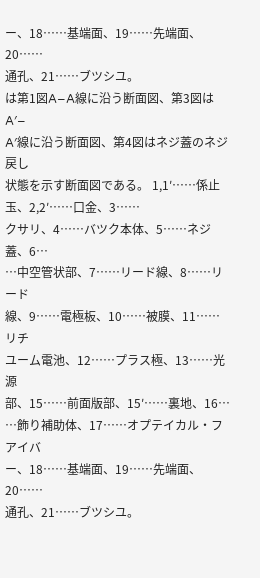ー、18……基端面、19……先端面、20……
通孔、21……ブツシユ。
は第1図A−A線に沿う断面図、第3図はA′−
A′線に沿う断面図、第4図はネジ蓋のネジ戻し
状態を示す断面図である。 1,1′……係止玉、2,2′……口金、3……
クサリ、4……バツク本体、5……ネジ蓋、6…
…中空管状部、7……リード線、8……リード
線、9……電極板、10……被膜、11……リチ
ユーム電池、12……プラス極、13……光源
部、15……前面版部、15′……裏地、16…
…飾り補助体、17……オプテイカル・フアイバ
ー、18……基端面、19……先端面、20……
通孔、21……ブツシユ。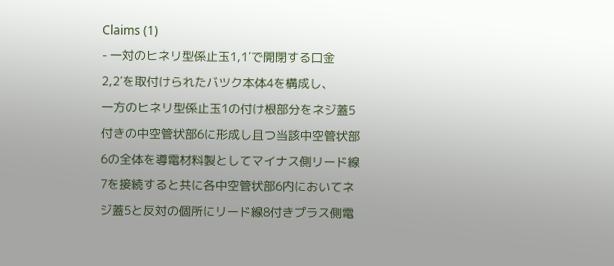Claims (1)
- 一対のヒネリ型係止玉1,1′で開閉する口金
2,2′を取付けられたバツク本体4を構成し、
一方のヒネリ型係止玉1の付け根部分をネジ蓋5
付きの中空管状部6に形成し且つ当該中空管状部
6の全体を導電材料製としてマイナス側リード線
7を接続すると共に各中空管状部6内においてネ
ジ蓋5と反対の個所にリード線8付きプラス側電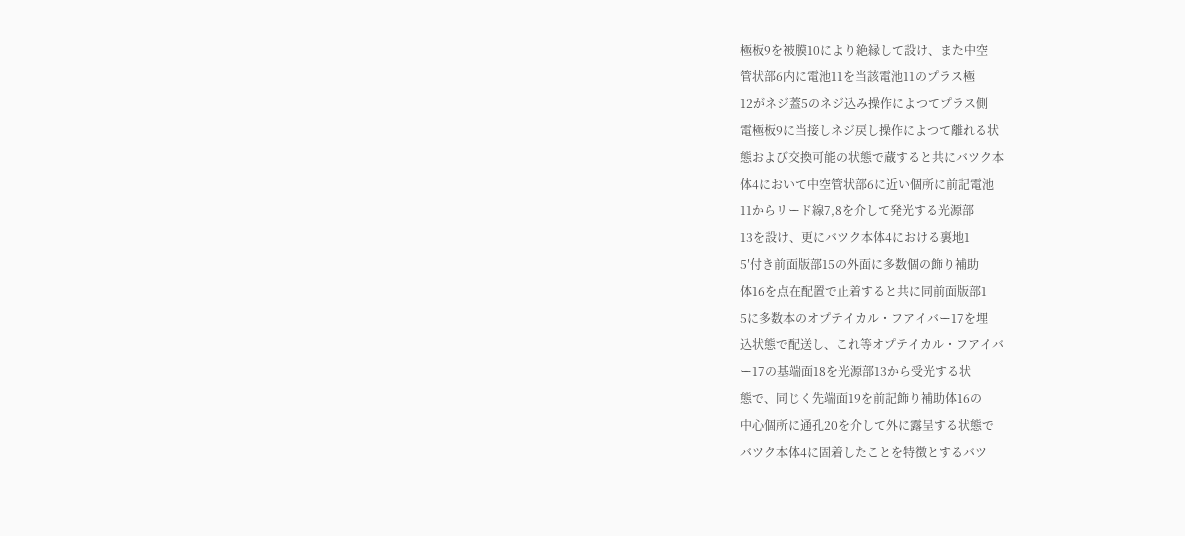極板9を被膜10により絶縁して設け、また中空
管状部6内に電池11を当該電池11のプラス極
12がネジ蓋5のネジ込み操作によつてプラス側
電極板9に当接しネジ戻し操作によつて離れる状
態および交換可能の状態で蔵すると共にバツク本
体4において中空管状部6に近い個所に前記電池
11からリード線7,8を介して発光する光源部
13を設け、更にバツク本体4における裏地1
5′付き前面版部15の外面に多数個の飾り補助
体16を点在配置で止着すると共に同前面版部1
5に多数本のオプテイカル・フアイバー17を埋
込状態で配送し、これ等オプテイカル・フアイバ
ー17の基端面18を光源部13から受光する状
態で、同じく先端面19を前記飾り補助体16の
中心個所に通孔20を介して外に露呈する状態で
バツク本体4に固着したことを特徴とするバツ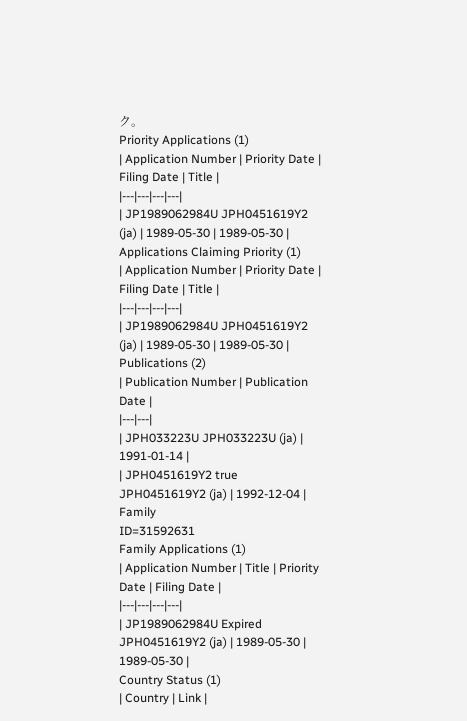ク。
Priority Applications (1)
| Application Number | Priority Date | Filing Date | Title |
|---|---|---|---|
| JP1989062984U JPH0451619Y2 (ja) | 1989-05-30 | 1989-05-30 |
Applications Claiming Priority (1)
| Application Number | Priority Date | Filing Date | Title |
|---|---|---|---|
| JP1989062984U JPH0451619Y2 (ja) | 1989-05-30 | 1989-05-30 |
Publications (2)
| Publication Number | Publication Date |
|---|---|
| JPH033223U JPH033223U (ja) | 1991-01-14 |
| JPH0451619Y2 true JPH0451619Y2 (ja) | 1992-12-04 |
Family
ID=31592631
Family Applications (1)
| Application Number | Title | Priority Date | Filing Date |
|---|---|---|---|
| JP1989062984U Expired JPH0451619Y2 (ja) | 1989-05-30 | 1989-05-30 |
Country Status (1)
| Country | Link |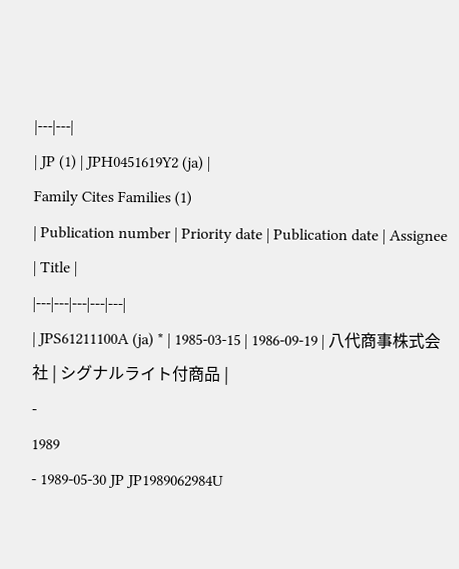|---|---|
| JP (1) | JPH0451619Y2 (ja) |
Family Cites Families (1)
| Publication number | Priority date | Publication date | Assignee | Title |
|---|---|---|---|---|
| JPS61211100A (ja) * | 1985-03-15 | 1986-09-19 | 八代商事株式会社 | シグナルライト付商品 |
-
1989
- 1989-05-30 JP JP1989062984U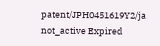patent/JPH0451619Y2/ja not_active Expired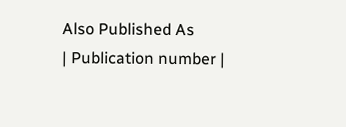Also Published As
| Publication number |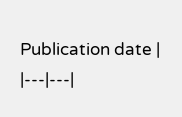Publication date |
|---|---|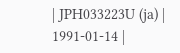| JPH033223U (ja) | 1991-01-14 |